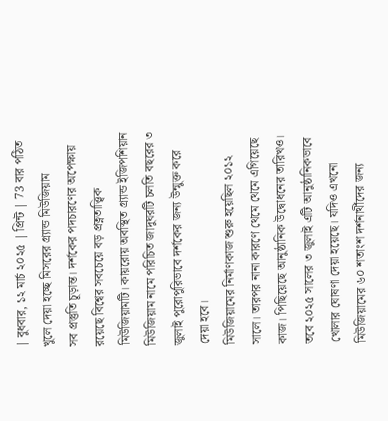| বুধবার, ১২ মার্চ ২০২৫ | প্রিন্ট | 73 বার পঠিত
খুলে দেয়া হচ্ছে মিসরের গ্র্যান্ড মিউজিয়াম
সব প্রস্তুতি চূড়ান্ত। দর্শকের পদচারণের অপেক্ষায় রয়েছে বিশ্বের সবচেয়ে বড় প্রত্নতাত্ত্বিক মিউজিয়ামটি। কায়রোয় অবস্থিত গ্র্যান্ড ইজিপশিয়ান মিউজিয়াম নামে পরিচিত জাদুঘরটি চলতি বছরের ৩ জুলাই পুরোপুরিভাবে দর্শকের জন্য উন্মুক্ত করে দেয়া হবে।
মিউজিয়ামের নির্মাণকাজ শুরু হয়েছিল ২০১২ সালে। তারপর নানা কারণে থেমে থেমে এগিয়েছে কাজ। পিছিয়েছে আনুষ্ঠানিক উদ্বোধনের তারিখও। তবে ২০২৫ সালের ৩ জুলাই এটি আনুষ্ঠানিকভাবে খোলার ঘোষণা দেয়া হয়েছে। যদিও এখনো মিউজিয়ামের ৬০ শতাংশ দর্শনার্থীদের জন্য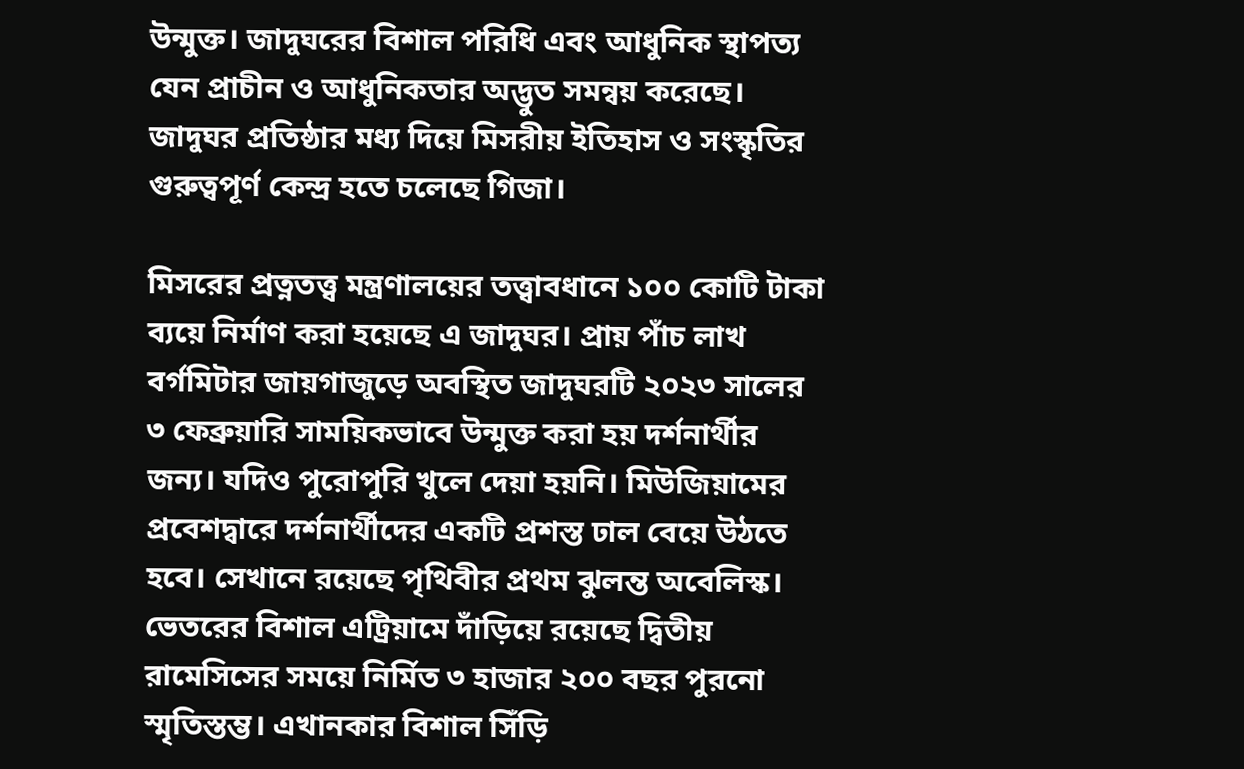উন্মুক্ত। জাদুঘরের বিশাল পরিধি এবং আধুনিক স্থাপত্য যেন প্রাচীন ও আধুনিকতার অদ্ভুত সমন্বয় করেছে। জাদুঘর প্রতিষ্ঠার মধ্য দিয়ে মিসরীয় ইতিহাস ও সংস্কৃতির গুরুত্বপূর্ণ কেন্দ্র হতে চলেছে গিজা।

মিসরের প্রত্নতত্ত্ব মন্ত্রণালয়ের তত্ত্বাবধানে ১০০ কোটি টাকা ব্যয়ে নির্মাণ করা হয়েছে এ জাদুঘর। প্রায় পাঁচ লাখ বর্গমিটার জায়গাজুড়ে অবস্থিত জাদুঘরটি ২০২৩ সালের ৩ ফেব্রুয়ারি সাময়িকভাবে উন্মুক্ত করা হয় দর্শনার্থীর জন্য। যদিও পুরোপুরি খুলে দেয়া হয়নি। মিউজিয়ামের প্রবেশদ্বারে দর্শনার্থীদের একটি প্রশস্ত ঢাল বেয়ে উঠতে হবে। সেখানে রয়েছে পৃথিবীর প্রথম ঝুলন্ত অবেলিস্ক। ভেতরের বিশাল এট্রিয়ামে দাঁড়িয়ে রয়েছে দ্বিতীয় রামেসিসের সময়ে নির্মিত ৩ হাজার ২০০ বছর পুরনো স্মৃতিস্তম্ভ। এখানকার বিশাল সিঁড়ি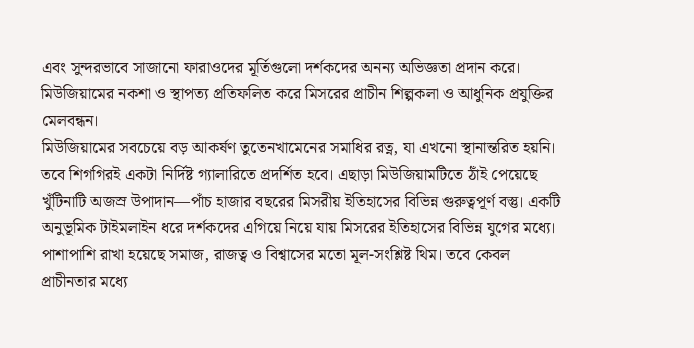এবং সুন্দরভাবে সাজানো ফারাওদের মূর্তিগুলো দর্শকদের অনন্য অভিজ্ঞতা প্রদান করে। মিউজিয়ামের নকশা ও স্থাপত্য প্রতিফলিত করে মিসরের প্রাচীন শিল্পকলা ও আধুনিক প্রযুক্তির মেলবন্ধন।
মিউজিয়ামের সবচেয়ে বড় আকর্ষণ তুতেনখামেনের সমাধির রত্ন, যা এখনো স্থানান্তরিত হয়নি। তবে শিগগিরই একটা নির্দিষ্ট গ্যালারিতে প্রদর্শিত হবে। এছাড়া মিউজিয়ামটিতে ঠাঁই পেয়েছে খুঁটিনাটি অজস্র উপাদান—পাঁচ হাজার বছরের মিসরীয় ইতিহাসের বিভিন্ন গুরুত্বপূর্ণ বস্তু। একটি অনুভূমিক টাইমলাইন ধরে দর্শকদের এগিয়ে নিয়ে যায় মিসরের ইতিহাসের বিভিন্ন যুগের মধ্যে। পাশাপাশি রাখা হয়েছে সমাজ, রাজত্ব ও বিশ্বাসের মতো মূল-সংশ্লিষ্ট থিম। তবে কেবল প্রাচীনতার মধ্যে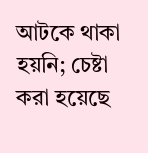আটকে থাকা হয়নি; চেষ্টা করা হয়েছে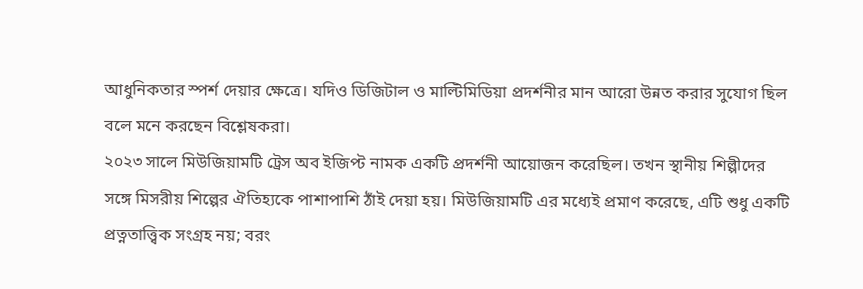আধুনিকতার স্পর্শ দেয়ার ক্ষেত্রে। যদিও ডিজিটাল ও মাল্টিমিডিয়া প্রদর্শনীর মান আরো উন্নত করার সুযোগ ছিল বলে মনে করছেন বিশ্লেষকরা।
২০২৩ সালে মিউজিয়ামটি ট্রেস অব ইজিপ্ট নামক একটি প্রদর্শনী আয়োজন করেছিল। তখন স্থানীয় শিল্পীদের সঙ্গে মিসরীয় শিল্পের ঐতিহ্যকে পাশাপাশি ঠাঁই দেয়া হয়। মিউজিয়ামটি এর মধ্যেই প্রমাণ করেছে, এটি শুধু একটি প্রত্নতাত্ত্বিক সংগ্রহ নয়; বরং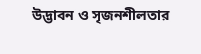উদ্ভাবন ও সৃজনশীলতার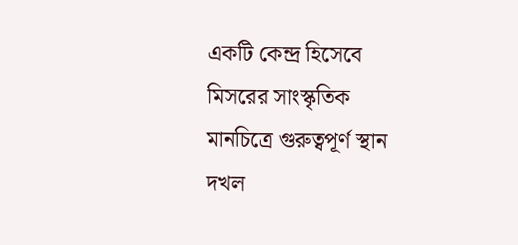একটি কেন্দ্র হিসেবে মিসরের সাংস্কৃতিক মানচিত্রে গুরুত্বপূর্ণ স্থান দখল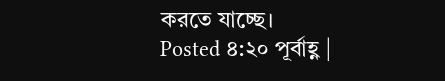করতে যাচ্ছে।
Posted ৪:২০ পূর্বাহ্ণ |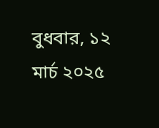বুধবার, ১২ মার্চ ২০২৫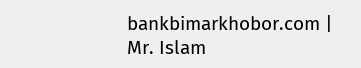bankbimarkhobor.com | Mr. Islam